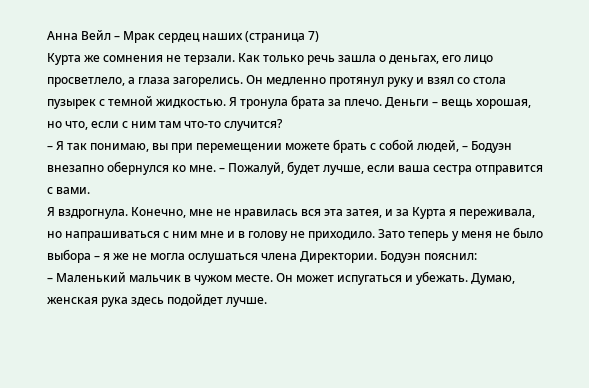Анна Вейл – Мрак сердец наших (страница 7)
Курта же сомнения не терзали. Как только речь зашла о деньгах, его лицо просветлело, а глаза загорелись. Он медленно протянул руку и взял со стола пузырек с темной жидкостью. Я тронула брата за плечо. Деньги – вещь хорошая, но что, если с ним там что-то случится?
– Я так понимаю, вы при перемещении можете брать с собой людей, – Бодуэн внезапно обернулся ко мне. – Пожалуй, будет лучше, если ваша сестра отправится с вами.
Я вздрогнула. Конечно, мне не нравилась вся эта затея, и за Курта я переживала, но напрашиваться с ним мне и в голову не приходило. Зато теперь у меня не было выбора – я же не могла ослушаться члена Директории. Бодуэн пояснил:
– Маленький мальчик в чужом месте. Он может испугаться и убежать. Думаю, женская рука здесь подойдет лучше.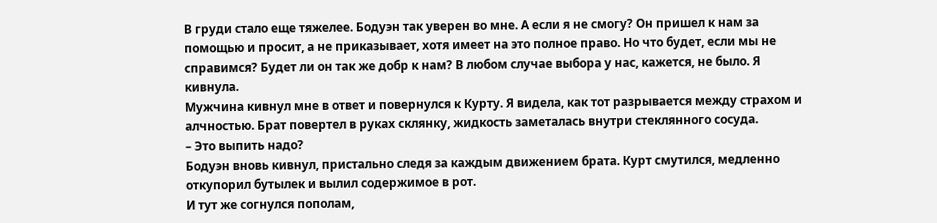В груди стало еще тяжелее. Бодуэн так уверен во мне. А если я не смогу? Он пришел к нам за помощью и просит, а не приказывает, хотя имеет на это полное право. Но что будет, если мы не справимся? Будет ли он так же добр к нам? В любом случае выбора у нас, кажется, не было. Я кивнула.
Мужчина кивнул мне в ответ и повернулся к Курту. Я видела, как тот разрывается между страхом и алчностью. Брат повертел в руках склянку, жидкость заметалась внутри стеклянного сосуда.
– Это выпить надо?
Бодуэн вновь кивнул, пристально следя за каждым движением брата. Курт смутился, медленно откупорил бутылек и вылил содержимое в рот.
И тут же согнулся пополам,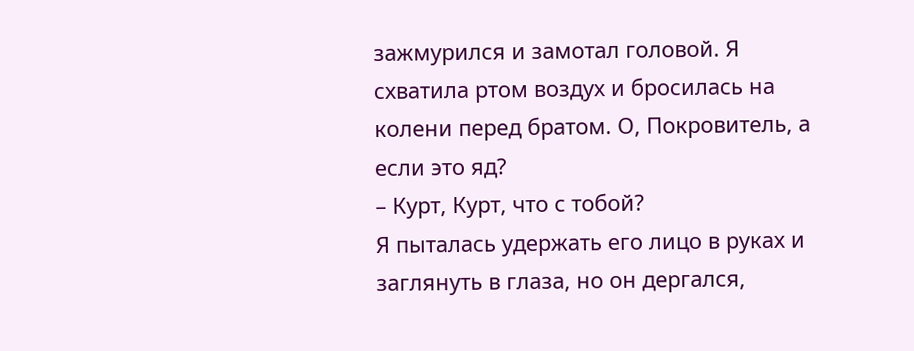зажмурился и замотал головой. Я схватила ртом воздух и бросилась на колени перед братом. О, Покровитель, а если это яд?
– Курт, Курт, что с тобой?
Я пыталась удержать его лицо в руках и заглянуть в глаза, но он дергался,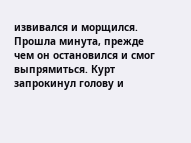извивался и морщился. Прошла минута, прежде чем он остановился и смог выпрямиться. Курт запрокинул голову и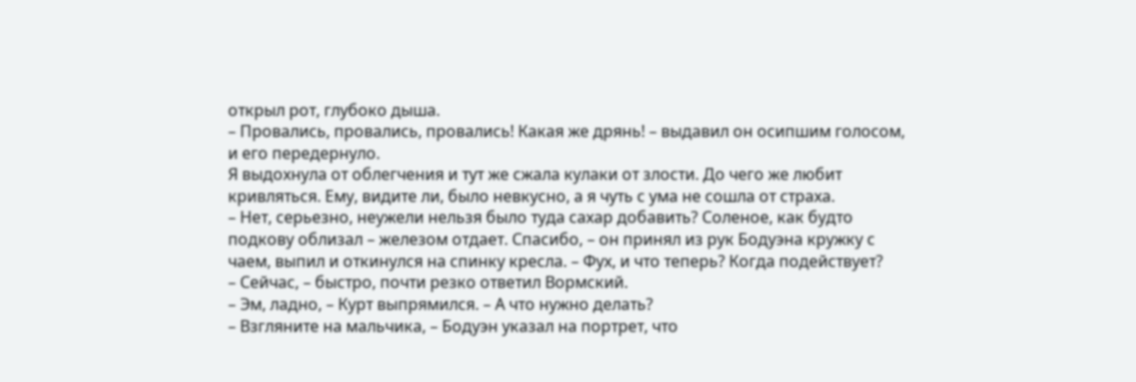открыл рот, глубоко дыша.
– Провались, провались, провались! Какая же дрянь! – выдавил он осипшим голосом, и его передернуло.
Я выдохнула от облегчения и тут же сжала кулаки от злости. До чего же любит кривляться. Ему, видите ли, было невкусно, а я чуть с ума не сошла от страха.
– Нет, серьезно, неужели нельзя было туда сахар добавить? Соленое, как будто подкову облизал – железом отдает. Спасибо, – он принял из рук Бодуэна кружку с чаем, выпил и откинулся на спинку кресла. – Фух, и что теперь? Когда подействует?
– Сейчас, – быстро, почти резко ответил Вормский.
– Эм, ладно, – Курт выпрямился. – А что нужно делать?
– Взгляните на мальчика, – Бодуэн указал на портрет, что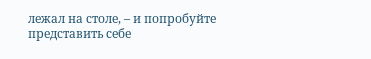лежал на столе, – и попробуйте представить себе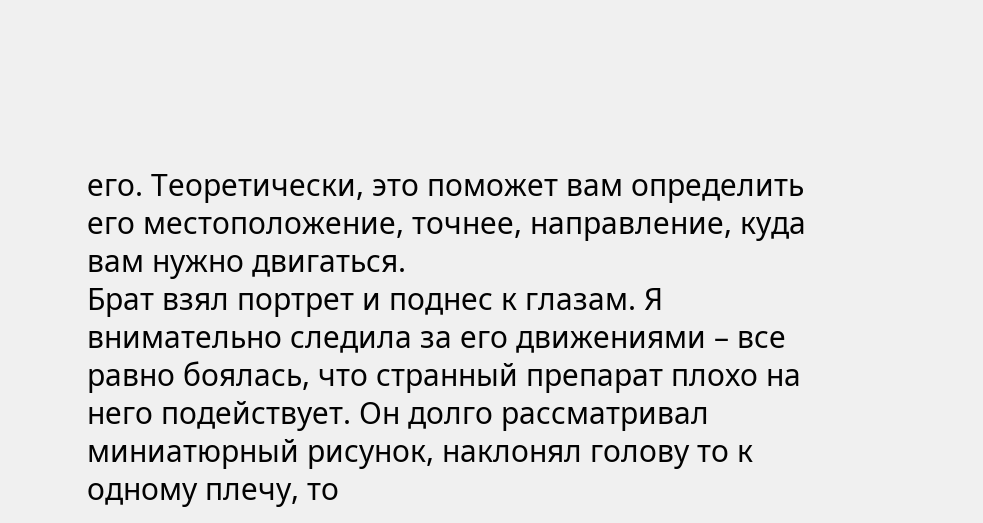его. Теоретически, это поможет вам определить его местоположение, точнее, направление, куда вам нужно двигаться.
Брат взял портрет и поднес к глазам. Я внимательно следила за его движениями – все равно боялась, что странный препарат плохо на него подействует. Он долго рассматривал миниатюрный рисунок, наклонял голову то к одному плечу, то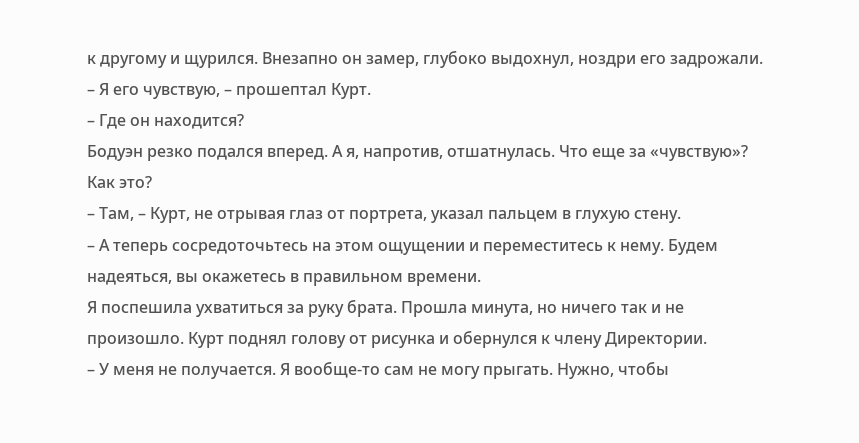к другому и щурился. Внезапно он замер, глубоко выдохнул, ноздри его задрожали.
– Я его чувствую, – прошептал Курт.
– Где он находится?
Бодуэн резко подался вперед. А я, напротив, отшатнулась. Что еще за «чувствую»? Как это?
– Там, – Курт, не отрывая глаз от портрета, указал пальцем в глухую стену.
– А теперь сосредоточьтесь на этом ощущении и переместитесь к нему. Будем надеяться, вы окажетесь в правильном времени.
Я поспешила ухватиться за руку брата. Прошла минута, но ничего так и не произошло. Курт поднял голову от рисунка и обернулся к члену Директории.
– У меня не получается. Я вообще-то сам не могу прыгать. Нужно, чтобы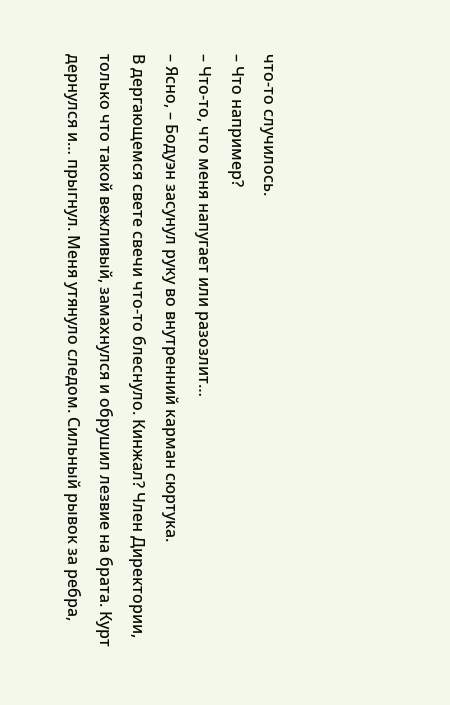что-то случилось.
– Что например?
– Что-то, что меня напугает или разозлит…
– Ясно, – Бодуэн засунул руку во внутренний карман сюртука.
В дергающемся свете свечи что-то блеснуло. Кинжал? Член Директории, только что такой вежливый, замахнулся и обрушил лезвие на брата. Курт дернулся и… прыгнул. Меня утянуло следом. Сильный рывок за ребра,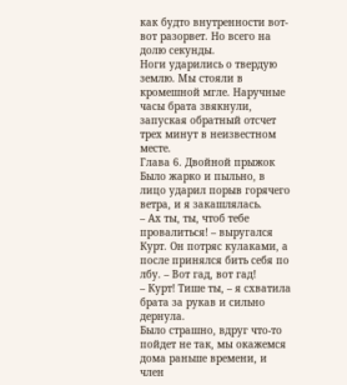как будто внутренности вот-вот разорвет. Но всего на долю секунды.
Ноги ударились о твердую землю. Мы стояли в кромешной мгле. Наручные часы брата звякнули, запуская обратный отсчет трех минут в неизвестном месте.
Глава 6. Двойной прыжок
Было жарко и пыльно, в лицо ударил порыв горячего ветра, и я закашлялась.
– Ах ты, ты, чтоб тебе провалиться! – выругался Курт. Он потряс кулаками, а после принялся бить себя по лбу. – Вот гад, вот гад!
– Курт! Тише ты, – я схватила брата за рукав и сильно дернула.
Было страшно, вдруг что-то пойдет не так, мы окажемся дома раньше времени, и член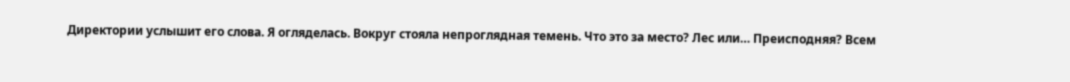Директории услышит его слова. Я огляделась. Вокруг стояла непроглядная темень. Что это за место? Лес или… Преисподняя? Всем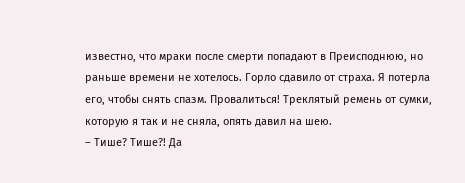известно, что мраки после смерти попадают в Преисподнюю, но раньше времени не хотелось. Горло сдавило от страха. Я потерла его, чтобы снять спазм. Провалиться! Треклятый ремень от сумки, которую я так и не сняла, опять давил на шею.
– Тише? Тише?! Да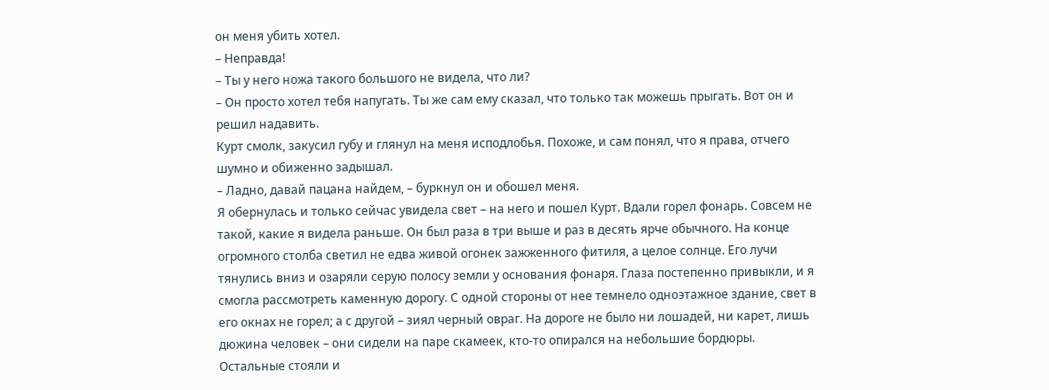он меня убить хотел.
– Неправда!
– Ты у него ножа такого большого не видела, что ли?
– Он просто хотел тебя напугать. Ты же сам ему сказал, что только так можешь прыгать. Вот он и решил надавить.
Курт смолк, закусил губу и глянул на меня исподлобья. Похоже, и сам понял, что я права, отчего шумно и обиженно задышал.
– Ладно, давай пацана найдем, – буркнул он и обошел меня.
Я обернулась и только сейчас увидела свет – на него и пошел Курт. Вдали горел фонарь. Совсем не такой, какие я видела раньше. Он был раза в три выше и раз в десять ярче обычного. На конце огромного столба светил не едва живой огонек зажженного фитиля, а целое солнце. Его лучи тянулись вниз и озаряли серую полосу земли у основания фонаря. Глаза постепенно привыкли, и я смогла рассмотреть каменную дорогу. С одной стороны от нее темнело одноэтажное здание, свет в его окнах не горел; а с другой – зиял черный овраг. На дороге не было ни лошадей, ни карет, лишь дюжина человек – они сидели на паре скамеек, кто-то опирался на небольшие бордюры. Остальные стояли и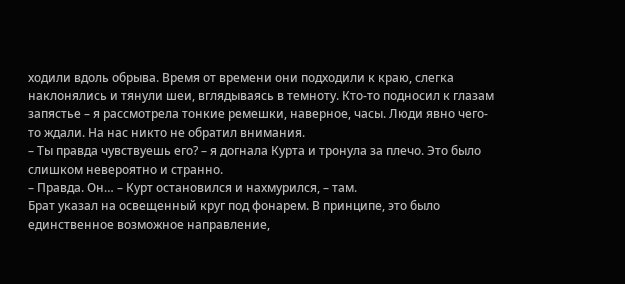ходили вдоль обрыва. Время от времени они подходили к краю, слегка наклонялись и тянули шеи, вглядываясь в темноту. Кто-то подносил к глазам запястье – я рассмотрела тонкие ремешки, наверное, часы. Люди явно чего-то ждали. На нас никто не обратил внимания.
– Ты правда чувствуешь его? – я догнала Курта и тронула за плечо. Это было слишком невероятно и странно.
– Правда. Он… – Курт остановился и нахмурился, – там.
Брат указал на освещенный круг под фонарем. В принципе, это было единственное возможное направление,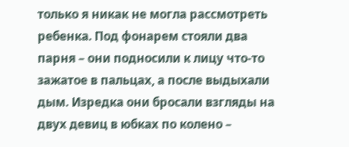только я никак не могла рассмотреть ребенка. Под фонарем стояли два парня – они подносили к лицу что-то зажатое в пальцах, а после выдыхали дым. Изредка они бросали взгляды на двух девиц в юбках по колено –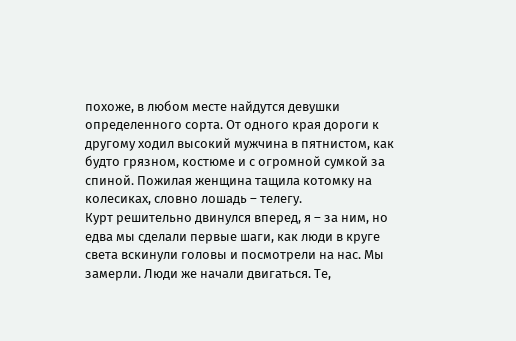похоже, в любом месте найдутся девушки определенного сорта. От одного края дороги к другому ходил высокий мужчина в пятнистом, как будто грязном, костюме и с огромной сумкой за спиной. Пожилая женщина тащила котомку на колесиках, словно лошадь – телегу.
Курт решительно двинулся вперед, я – за ним, но едва мы сделали первые шаги, как люди в круге света вскинули головы и посмотрели на нас. Мы замерли. Люди же начали двигаться. Те,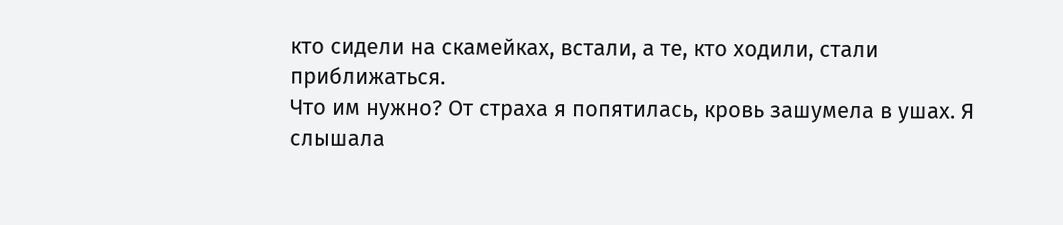кто сидели на скамейках, встали, а те, кто ходили, стали приближаться.
Что им нужно? От страха я попятилась, кровь зашумела в ушах. Я слышала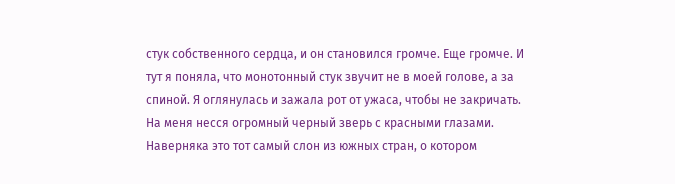стук собственного сердца, и он становился громче. Еще громче. И тут я поняла, что монотонный стук звучит не в моей голове, а за спиной. Я оглянулась и зажала рот от ужаса, чтобы не закричать. На меня несся огромный черный зверь с красными глазами. Наверняка это тот самый слон из южных стран, о котором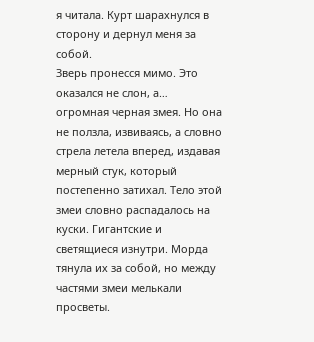я читала. Курт шарахнулся в сторону и дернул меня за собой.
Зверь пронесся мимо. Это оказался не слон, а… огромная черная змея. Но она не ползла, извиваясь, а словно стрела летела вперед, издавая мерный стук, который постепенно затихал. Тело этой змеи словно распадалось на куски. Гигантские и светящиеся изнутри. Морда тянула их за собой, но между частями змеи мелькали просветы.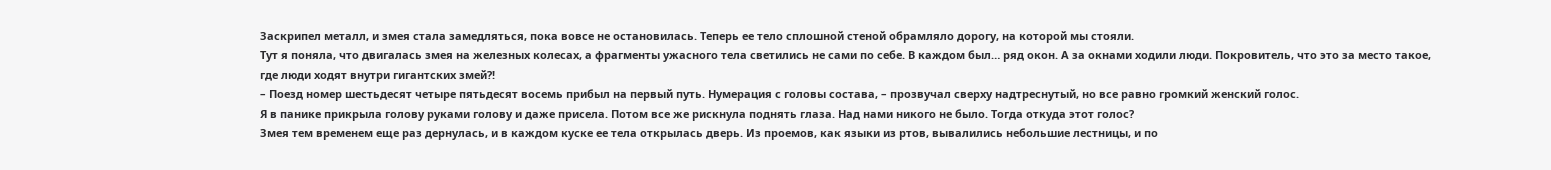Заскрипел металл, и змея стала замедляться, пока вовсе не остановилась. Теперь ее тело сплошной стеной обрамляло дорогу, на которой мы стояли.
Тут я поняла, что двигалась змея на железных колесах, а фрагменты ужасного тела светились не сами по себе. В каждом был… ряд окон. А за окнами ходили люди. Покровитель, что это за место такое, где люди ходят внутри гигантских змей?!
– Поезд номер шестьдесят четыре пятьдесят восемь прибыл на первый путь. Нумерация с головы состава, – прозвучал сверху надтреснутый, но все равно громкий женский голос.
Я в панике прикрыла голову руками голову и даже присела. Потом все же рискнула поднять глаза. Над нами никого не было. Тогда откуда этот голос?
Змея тем временем еще раз дернулась, и в каждом куске ее тела открылась дверь. Из проемов, как языки из ртов, вывалились небольшие лестницы, и по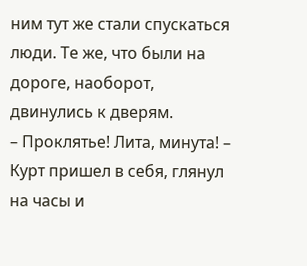ним тут же стали спускаться люди. Те же, что были на дороге, наоборот, двинулись к дверям.
– Проклятье! Лита, минута! – Курт пришел в себя, глянул на часы и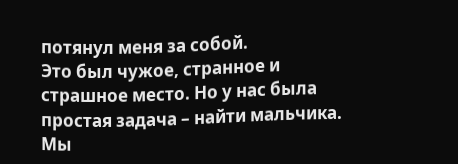потянул меня за собой.
Это был чужое, странное и страшное место. Но у нас была простая задача – найти мальчика. Мы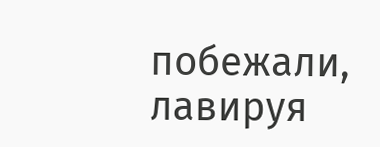побежали, лавируя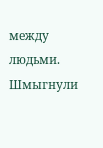между людьми. Шмыгнули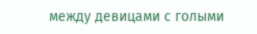между девицами с голыми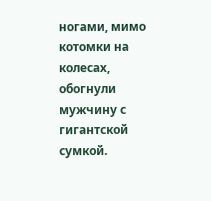ногами, мимо котомки на колесах, обогнули мужчину с гигантской сумкой.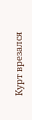Курт врезался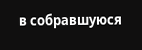в собравшуюся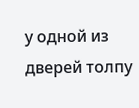у одной из дверей толпу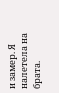и замер. Я налетела на брата.